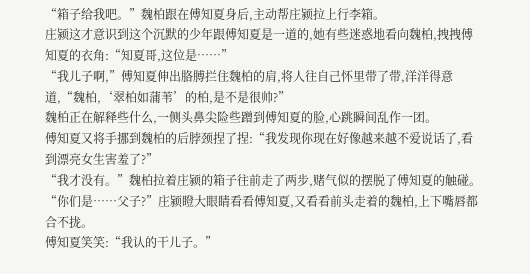“箱子给我吧。”魏柏跟在傅知夏身后,主动帮庄颍拉上行李箱。
庄颍这才意识到这个沉默的少年跟傅知夏是一道的,她有些迷惑地看向魏柏,拽拽傅知夏的衣角:“知夏哥,这位是……”
“我儿子啊,”傅知夏伸出胳膊拦住魏柏的肩,将人往自己怀里带了带,洋洋得意道,“魏柏,‘翠柏如蒲苇’的柏,是不是很帅?”
魏柏正在解释些什么,一侧头鼻尖险些蹭到傅知夏的脸,心跳瞬间乱作一团。
傅知夏又将手挪到魏柏的后脖颈捏了捏:“我发现你现在好像越来越不爱说话了,看到漂亮女生害羞了?”
“我才没有。”魏柏拉着庄颍的箱子往前走了两步,赌气似的摆脱了傅知夏的触碰。
“你们是……父子?”庄颍瞪大眼睛看看傅知夏,又看看前头走着的魏柏,上下嘴唇都合不拢。
傅知夏笑笑:“我认的干儿子。”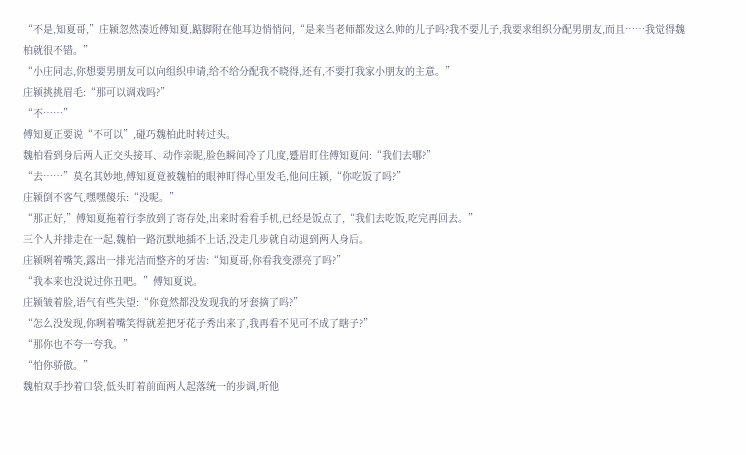“不是,知夏哥,”庄颍忽然凑近傅知夏,踮脚附在他耳边悄悄问,“是来当老师都发这么帅的儿子吗?我不要儿子,我要求组织分配男朋友,而且……我觉得魏柏就很不错。”
“小庄同志,你想要男朋友可以向组织申请,给不给分配我不晓得,还有,不要打我家小朋友的主意。”
庄颍挑挑眉毛:“那可以调戏吗?”
“不……”
傅知夏正要说“不可以”,碰巧魏柏此时转过头。
魏柏看到身后两人正交头接耳、动作亲昵,脸色瞬间冷了几度,蹙眉盯住傅知夏问:“我们去哪?”
“去……”莫名其妙地,傅知夏竟被魏柏的眼神盯得心里发毛,他问庄颍,“你吃饭了吗?”
庄颍倒不客气,嘿嘿傻乐:“没呢。”
“那正好,”傅知夏拖着行李放到了寄存处,出来时看看手机,已经是饭点了,“我们去吃饭,吃完再回去。”
三个人并排走在一起,魏柏一路沉默地插不上话,没走几步就自动退到两人身后。
庄颍咧着嘴笑,露出一排光洁而整齐的牙齿:“知夏哥,你看我变漂亮了吗?”
“我本来也没说过你丑吧。”傅知夏说。
庄颍皱着脸,语气有些失望:“你竟然都没发现我的牙套摘了吗?”
“怎么没发现,你咧着嘴笑得就差把牙花子秀出来了,我再看不见可不成了瞎子?”
“那你也不夸一夸我。”
“怕你骄傲。”
魏柏双手抄着口袋,低头盯着前面两人起落统一的步调,听他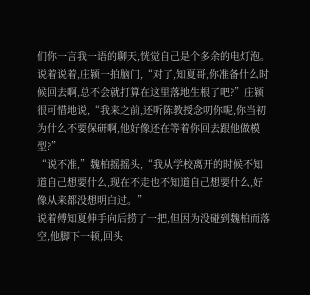们你一言我一语的聊天,恍觉自己是个多余的电灯泡。
说着说着,庄颍一拍脑门,“对了,知夏哥,你准备什么时候回去啊,总不会就打算在这里落地生根了吧?”庄颍很可惜地说,“我来之前,还听陈教授念叨你呢,你当初为什么不要保研啊,他好像还在等着你回去跟他做模型?”
“说不准,”魏柏摇摇头,“我从学校离开的时候不知道自己想要什么,现在不走也不知道自己想要什么,好像从来都没想明白过。”
说着傅知夏伸手向后捞了一把,但因为没碰到魏柏而落空,他脚下一顿,回头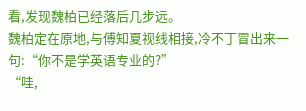看,发现魏柏已经落后几步远。
魏柏定在原地,与傅知夏视线相接,冷不丁冒出来一句:“你不是学英语专业的?”
“哇,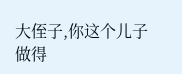大侄子,你这个儿子做得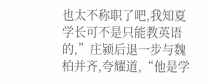也太不称职了吧,我知夏学长可不是只能教英语的,”庄颍后退一步与魏柏并齐,夸耀道,“他是学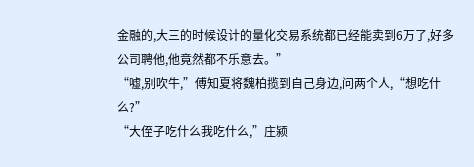金融的,大三的时候设计的量化交易系统都已经能卖到6万了,好多公司聘他,他竟然都不乐意去。”
“嘘,别吹牛,”傅知夏将魏柏揽到自己身边,问两个人,“想吃什么?”
“大侄子吃什么我吃什么,”庄颍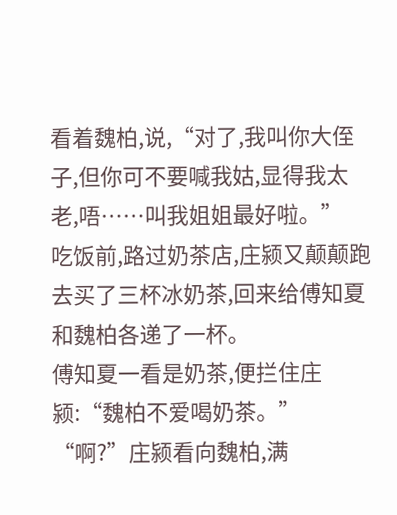看着魏柏,说,“对了,我叫你大侄子,但你可不要喊我姑,显得我太老,唔……叫我姐姐最好啦。”
吃饭前,路过奶茶店,庄颍又颠颠跑去买了三杯冰奶茶,回来给傅知夏和魏柏各递了一杯。
傅知夏一看是奶茶,便拦住庄颍:“魏柏不爱喝奶茶。”
“啊?”庄颍看向魏柏,满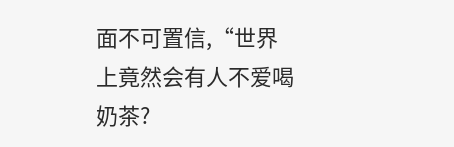面不可置信,“世界上竟然会有人不爱喝奶茶?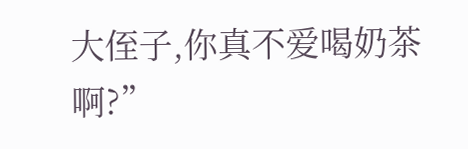大侄子,你真不爱喝奶茶啊?”